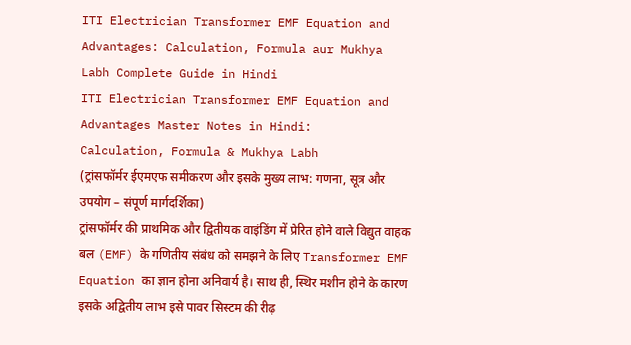ITI Electrician Transformer EMF Equation and Advantages: Calculation, Formula aur Mukhya Labh Complete Guide in Hindi
ITI Electrician Transformer EMF Equation and Advantages Master Notes in Hindi:
Calculation, Formula & Mukhya Labh
(ट्रांसफॉर्मर ईएमएफ समीकरण और इसके मुख्य लाभ: गणना, सूत्र और उपयोग – संपूर्ण मार्गदर्शिका)
ट्रांसफॉर्मर की प्राथमिक और द्वितीयक वाइंडिंग में प्रेरित होने वाले विद्युत वाहक बल (EMF) के गणितीय संबंध को समझने के लिए Transformer EMF Equation का ज्ञान होना अनिवार्य है। साथ ही, स्थिर मशीन होने के कारण इसके अद्वितीय लाभ इसे पावर सिस्टम की रीढ़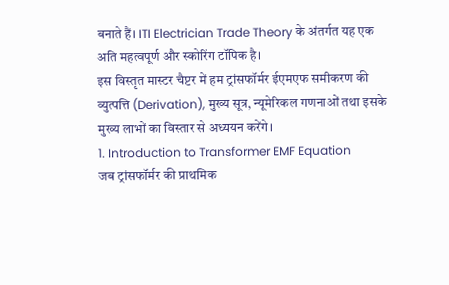बनाते हैं। ITI Electrician Trade Theory के अंतर्गत यह एक अति महत्वपूर्ण और स्कोरिंग टॉपिक है।
इस विस्तृत मास्टर चैप्टर में हम ट्रांसफॉर्मर ईएमएफ समीकरण की व्युत्पत्ति (Derivation), मुख्य सूत्र, न्यूमेरिकल गणनाओं तथा इसके मुख्य लाभों का विस्तार से अध्ययन करेंगे।
1. Introduction to Transformer EMF Equation
जब ट्रांसफॉर्मर की प्राथमिक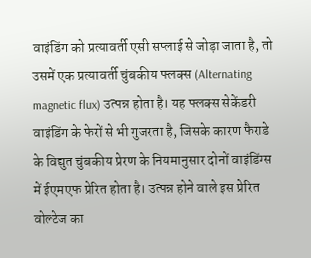वाइंडिंग को प्रत्यावर्ती एसी सप्लाई से जोड़ा जाता है, तो उसमें एक प्रत्यावर्ती चुंबकीय फ्लक्स (Alternating magnetic flux) उत्पन्न होता है। यह फ्लक्स सेकेंडरी वाइंडिंग के फेरों से भी गुजरता है, जिसके कारण फैराडे के विद्युत चुंबकीय प्रेरण के नियमानुसार दोनों वाइंडिंग्स में ईएमएफ प्रेरित होता है। उत्पन्न होने वाले इस प्रेरित वोल्टेज का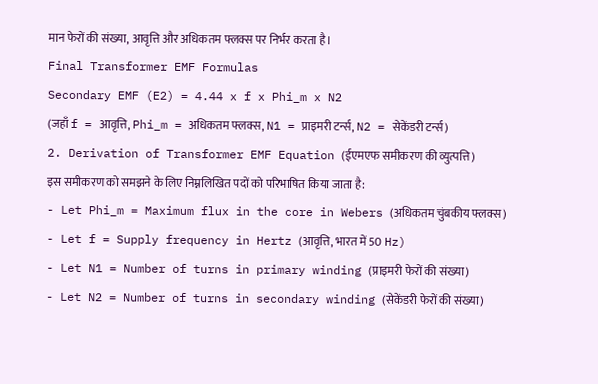मान फेरों की संख्या, आवृत्ति और अधिकतम फ्लक्स पर निर्भर करता है।
Final Transformer EMF Formulas
Secondary EMF (E2) = 4.44 x f x Phi_m x N2
(जहाँ f = आवृत्ति, Phi_m = अधिकतम फ्लक्स, N1 = प्राइमरी टर्न्स, N2 = सेकेंडरी टर्न्स)
2. Derivation of Transformer EMF Equation (ईएमएफ समीकरण की व्युत्पत्ति)
इस समीकरण को समझने के लिए निम्नलिखित पदों को परिभाषित किया जाता है:
- Let Phi_m = Maximum flux in the core in Webers (अधिकतम चुंबकीय फ्लक्स)
- Let f = Supply frequency in Hertz (आवृत्ति, भारत में 50 Hz)
- Let N1 = Number of turns in primary winding (प्राइमरी फेरों की संख्या)
- Let N2 = Number of turns in secondary winding (सेकेंडरी फेरों की संख्या)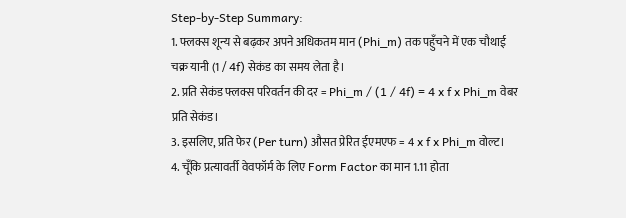Step-by-Step Summary:
1. फ्लक्स शून्य से बढ़कर अपने अधिकतम मान (Phi_m) तक पहुँचने में एक चौथाई चक्र यानी (1 / 4f) सेकंड का समय लेता है।
2. प्रति सेकंड फ्लक्स परिवर्तन की दर = Phi_m / (1 / 4f) = 4 x f x Phi_m वेबर प्रति सेकंड।
3. इसलिए, प्रति फेर (Per turn) औसत प्रेरित ईएमएफ = 4 x f x Phi_m वोल्ट।
4. चूँकि प्रत्यावर्ती वेवफॉर्म के लिए Form Factor का मान 1.11 होता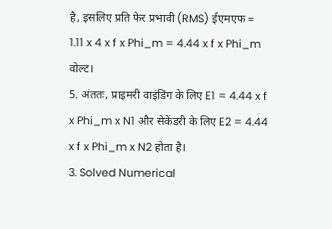है, इसलिए प्रति फेर प्रभावी (RMS) ईएमएफ = 1.11 x 4 x f x Phi_m = 4.44 x f x Phi_m वोल्ट।
5. अंततः, प्राइमरी वाइंडिंग के लिए E1 = 4.44 x f x Phi_m x N1 और सेकेंडरी के लिए E2 = 4.44 x f x Phi_m x N2 होता है।
3. Solved Numerical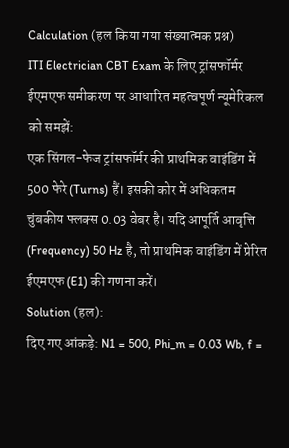Calculation (हल किया गया संख्यात्मक प्रश्न)
ITI Electrician CBT Exam के लिए ट्रांसफॉर्मर ईएमएफ समीकरण पर आधारित महत्वपूर्ण न्यूमेरिकल को समझें:
एक सिंगल-फेज ट्रांसफॉर्मर की प्राथमिक वाइंडिंग में 500 फेरे (Turns) हैं। इसकी कोर में अधिकतम चुंबकीय फ्लक्स 0.03 वेबर है। यदि आपूर्ति आवृत्ति (Frequency) 50 Hz है, तो प्राथमिक वाइंडिंग में प्रेरित ईएमएफ (E1) की गणना करें।
Solution (हल):
दिए गए आंकड़े: N1 = 500, Phi_m = 0.03 Wb, f =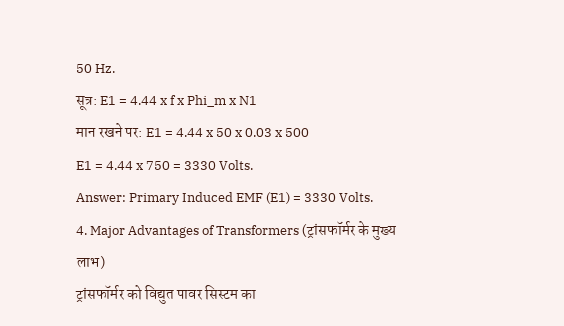50 Hz.
सूत्र: E1 = 4.44 x f x Phi_m x N1
मान रखने पर: E1 = 4.44 x 50 x 0.03 x 500
E1 = 4.44 x 750 = 3330 Volts.
Answer: Primary Induced EMF (E1) = 3330 Volts.
4. Major Advantages of Transformers (ट्रांसफॉर्मर के मुख्य लाभ)
ट्रांसफॉर्मर को विद्युत पावर सिस्टम का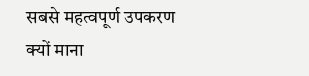सबसे महत्वपूर्ण उपकरण क्यों माना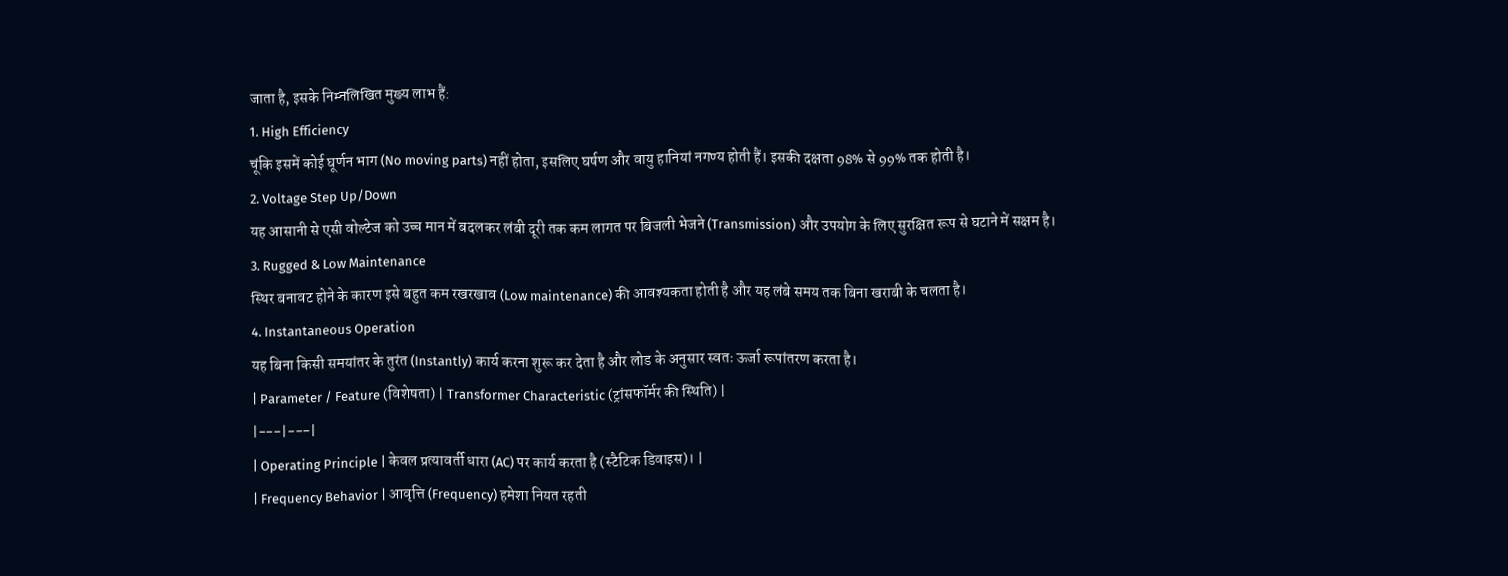जाता है, इसके निम्नलिखित मुख्य लाभ हैं:
1. High Efficiency
चूंकि इसमें कोई घूर्णन भाग (No moving parts) नहीं होता, इसलिए घर्षण और वायु हानियां नगण्य होती हैं। इसकी दक्षता 98% से 99% तक होती है।
2. Voltage Step Up/Down
यह आसानी से एसी वोल्टेज को उच्च मान में बदलकर लंबी दूरी तक कम लागत पर बिजली भेजने (Transmission) और उपयोग के लिए सुरक्षित रूप से घटाने में सक्षम है।
3. Rugged & Low Maintenance
स्थिर बनावट होने के कारण इसे बहुत कम रखरखाव (Low maintenance) की आवश्यकता होती है और यह लंबे समय तक बिना खराबी के चलता है।
4. Instantaneous Operation
यह बिना किसी समयांतर के तुरंत (Instantly) कार्य करना शुरू कर देता है और लोड के अनुसार स्वतः ऊर्जा रूपांतरण करता है।
| Parameter / Feature (विशेषता) | Transformer Characteristic (ट्रांसफॉर्मर की स्थिति) |
|---|---|
| Operating Principle | केवल प्रत्यावर्ती धारा (AC) पर कार्य करता है (स्टैटिक डिवाइस)। |
| Frequency Behavior | आवृत्ति (Frequency) हमेशा नियत रहती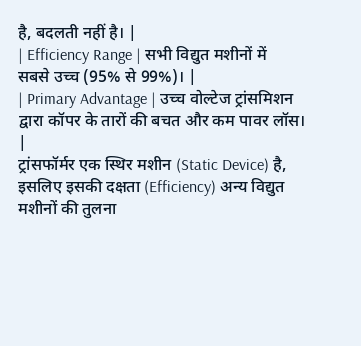है, बदलती नहीं है। |
| Efficiency Range | सभी विद्युत मशीनों में सबसे उच्च (95% से 99%)। |
| Primary Advantage | उच्च वोल्टेज ट्रांसमिशन द्वारा कॉपर के तारों की बचत और कम पावर लॉस। |
ट्रांसफॉर्मर एक स्थिर मशीन (Static Device) है, इसलिए इसकी दक्षता (Efficiency) अन्य विद्युत मशीनों की तुलना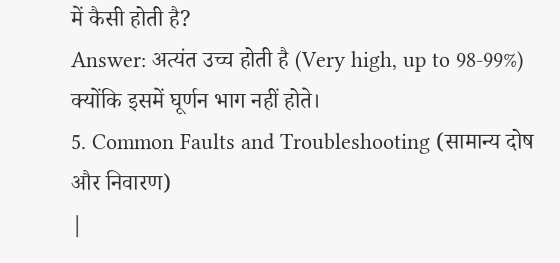में कैसी होती है?
Answer: अत्यंत उच्च होती है (Very high, up to 98-99%) क्योंकि इसमें घूर्णन भाग नहीं होते।
5. Common Faults and Troubleshooting (सामान्य दोष और निवारण)
|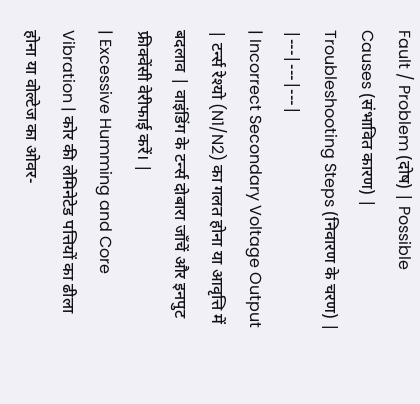Fault / Problem (दोष) | Possible Causes (संभावित कारण) | Troubleshooting Steps (निवारण के चरण) |
|---|---|---|
| Incorrect Secondary Voltage Output | टर्न्स रेश्यो (N1/N2) का गलत होना या आवृत्ति में बदलाव | वाइंडिंग के टर्न्स दोबारा जाँचें और इनपुट फ्रीक्वेंसी वेरीफाई करें। |
| Excessive Humming and Core Vibration | कोर की लेमिनेटेड पत्तियों का ढीला होना या वोल्टेज का ओवर-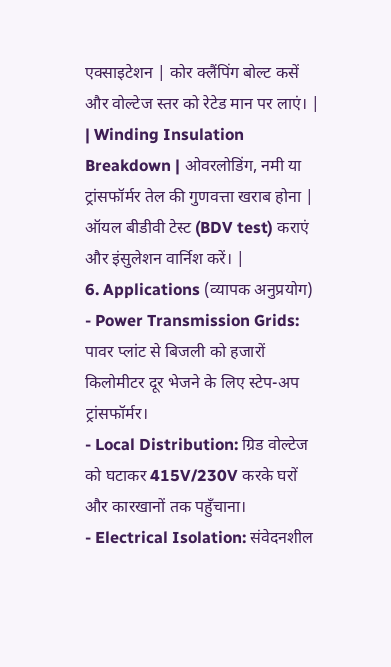एक्साइटेशन | कोर क्लैंपिंग बोल्ट कसें और वोल्टेज स्तर को रेटेड मान पर लाएं। |
| Winding Insulation Breakdown | ओवरलोडिंग, नमी या ट्रांसफॉर्मर तेल की गुणवत्ता खराब होना | ऑयल बीडीवी टेस्ट (BDV test) कराएं और इंसुलेशन वार्निश करें। |
6. Applications (व्यापक अनुप्रयोग)
- Power Transmission Grids: पावर प्लांट से बिजली को हजारों किलोमीटर दूर भेजने के लिए स्टेप-अप ट्रांसफॉर्मर।
- Local Distribution: ग्रिड वोल्टेज को घटाकर 415V/230V करके घरों और कारखानों तक पहुँचाना।
- Electrical Isolation: संवेदनशील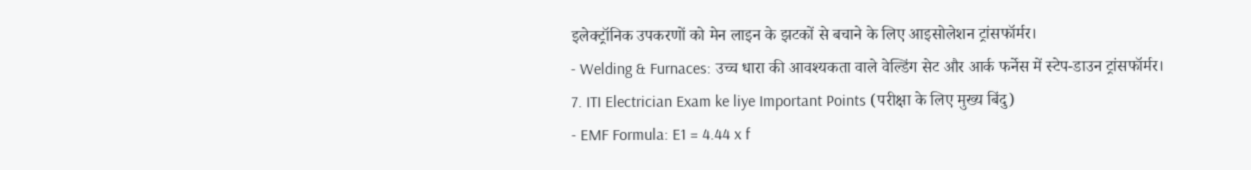इलेक्ट्रॉनिक उपकरणों को मेन लाइन के झटकों से बचाने के लिए आइसोलेशन ट्रांसफॉर्मर।
- Welding & Furnaces: उच्च धारा की आवश्यकता वाले वेल्डिंग सेट और आर्क फर्नेस में स्टेप-डाउन ट्रांसफॉर्मर।
7. ITI Electrician Exam ke liye Important Points (परीक्षा के लिए मुख्य बिंदु)
- EMF Formula: E1 = 4.44 x f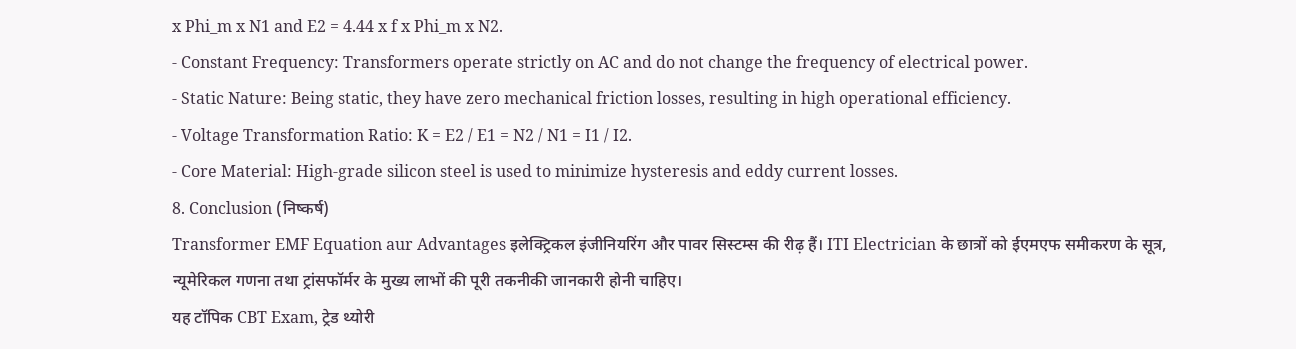x Phi_m x N1 and E2 = 4.44 x f x Phi_m x N2.
- Constant Frequency: Transformers operate strictly on AC and do not change the frequency of electrical power.
- Static Nature: Being static, they have zero mechanical friction losses, resulting in high operational efficiency.
- Voltage Transformation Ratio: K = E2 / E1 = N2 / N1 = I1 / I2.
- Core Material: High-grade silicon steel is used to minimize hysteresis and eddy current losses.
8. Conclusion (निष्कर्ष)
Transformer EMF Equation aur Advantages इलेक्ट्रिकल इंजीनियरिंग और पावर सिस्टम्स की रीढ़ हैं। ITI Electrician के छात्रों को ईएमएफ समीकरण के सूत्र, न्यूमेरिकल गणना तथा ट्रांसफॉर्मर के मुख्य लाभों की पूरी तकनीकी जानकारी होनी चाहिए।
यह टॉपिक CBT Exam, ट्रेड थ्योरी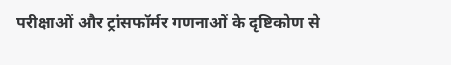परीक्षाओं और ट्रांसफॉर्मर गणनाओं के दृष्टिकोण से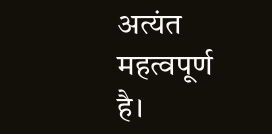अत्यंत महत्वपूर्ण है।